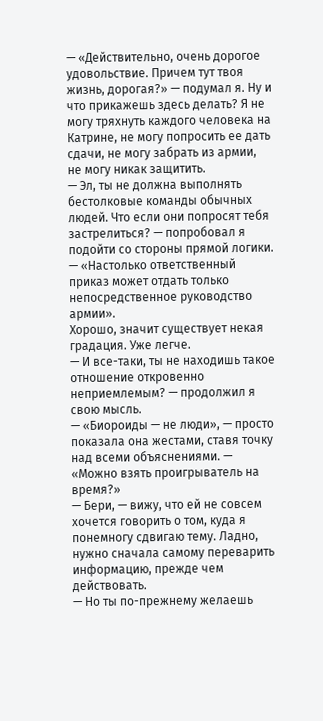— «Действительно, очень дорогое удовольствие. Причем тут твоя жизнь, дорогая?» — подумал я. Ну и что прикажешь здесь делать? Я не могу тряхнуть каждого человека на Катрине, не могу попросить ее дать сдачи, не могу забрать из армии, не могу никак защитить.
— Эл, ты не должна выполнять бестолковые команды обычных людей. Что если они попросят тебя застрелиться? — попробовал я подойти со стороны прямой логики.
— «Настолько ответственный приказ может отдать только непосредственное руководство армии».
Хорошо, значит существует некая градация. Уже легче.
— И все-таки, ты не находишь такое отношение откровенно неприемлемым? — продолжил я свою мысль.
— «Биороиды — не люди», — просто показала она жестами, ставя точку над всеми объяснениями. — «Можно взять проигрыватель на время?»
— Бери, — вижу, что ей не совсем хочется говорить о том, куда я понемногу сдвигаю тему. Ладно, нужно сначала самому переварить информацию, прежде чем действовать.
— Но ты по-прежнему желаешь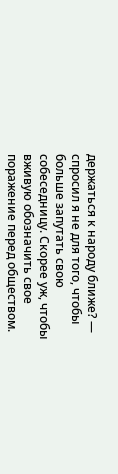держаться к народу ближе? — спросил я не для того, чтобы больше запутать свою собеседницу. Скорее уж, чтобы вживую обозначить свое поражение перед обществом.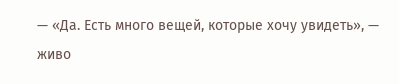— «Да. Есть много вещей, которые хочу увидеть», — живо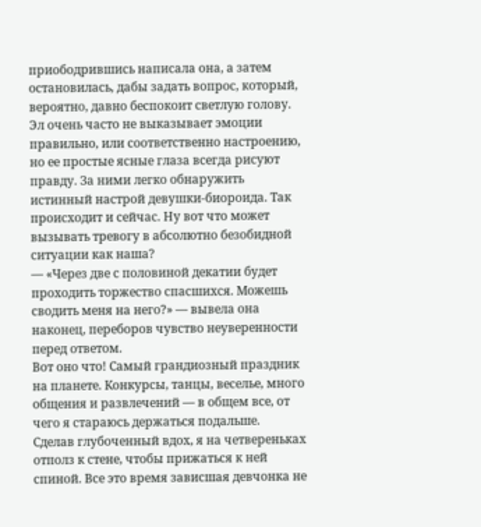приободрившись написала она, а затем остановилась, дабы задать вопрос, который, вероятно, давно беспокоит светлую голову. Эл очень часто не выказывает эмоции правильно, или соответственно настроению, но ее простые ясные глаза всегда рисуют правду. За ними легко обнаружить истинный настрой девушки-биороида. Так происходит и сейчас. Ну вот что может вызывать тревогу в абсолютно безобидной ситуации как наша?
— «Через две с половиной декатии будет проходить торжество спасшихся. Можешь сводить меня на него?» — вывела она наконец, переборов чувство неуверенности перед ответом.
Вот оно что! Самый грандиозный праздник на планете. Конкурсы, танцы, веселье, много общения и развлечений — в общем все, от чего я стараюсь держаться подальше.
Сделав глубоченный вдох, я на четвереньках отполз к стене, чтобы прижаться к ней спиной. Все это время зависшая девчонка не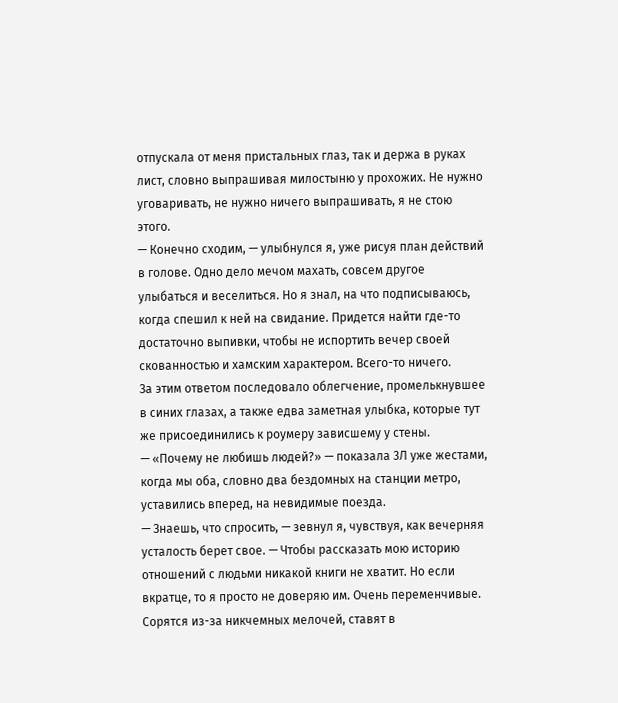отпускала от меня пристальных глаз, так и держа в руках лист, словно выпрашивая милостыню у прохожих. Не нужно уговаривать, не нужно ничего выпрашивать, я не стою этого.
— Конечно сходим, — улыбнулся я, уже рисуя план действий в голове. Одно дело мечом махать, совсем другое улыбаться и веселиться. Но я знал, на что подписываюсь, когда спешил к ней на свидание. Придется найти где-то достаточно выпивки, чтобы не испортить вечер своей скованностью и хамским характером. Всего-то ничего.
За этим ответом последовало облегчение, промелькнувшее в синих глазах, а также едва заметная улыбка, которые тут же присоединились к роумеру зависшему у стены.
— «Почему не любишь людей?» — показала 3Л уже жестами, когда мы оба, словно два бездомных на станции метро, уставились вперед, на невидимые поезда.
— Знаешь, что спросить, — зевнул я, чувствуя, как вечерняя усталость берет свое. — Чтобы рассказать мою историю отношений с людьми никакой книги не хватит. Но если вкратце, то я просто не доверяю им. Очень переменчивые. Сорятся из-за никчемных мелочей, ставят в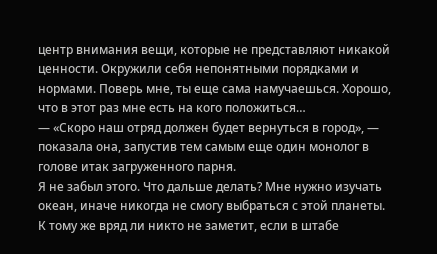центр внимания вещи, которые не представляют никакой ценности. Окружили себя непонятными порядками и нормами. Поверь мне, ты еще сама намучаешься. Хорошо, что в этот раз мне есть на кого положиться…
— «Скоро наш отряд должен будет вернуться в город», — показала она, запустив тем самым еще один монолог в голове итак загруженного парня.
Я не забыл этого. Что дальше делать? Мне нужно изучать океан, иначе никогда не смогу выбраться с этой планеты. К тому же вряд ли никто не заметит, если в штабе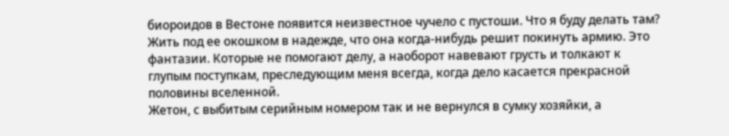биороидов в Вестоне появится неизвестное чучело с пустоши. Что я буду делать там? Жить под ее окошком в надежде, что она когда-нибудь решит покинуть армию. Это фантазии. Которые не помогают делу, а наоборот навевают грусть и толкают к глупым поступкам, преследующим меня всегда, когда дело касается прекрасной половины вселенной.
Жетон, с выбитым серийным номером так и не вернулся в сумку хозяйки, а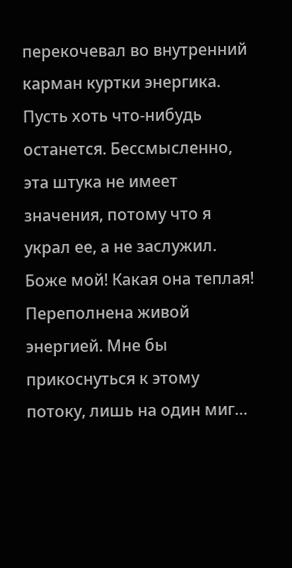перекочевал во внутренний карман куртки энергика. Пусть хоть что-нибудь останется. Бессмысленно, эта штука не имеет значения, потому что я украл ее, а не заслужил. Боже мой! Какая она теплая! Переполнена живой энергией. Мне бы прикоснуться к этому потоку, лишь на один миг…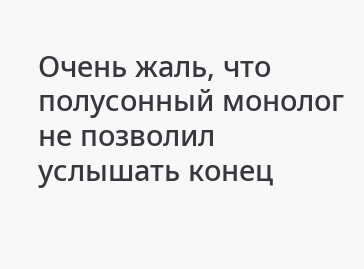Очень жаль, что полусонный монолог не позволил услышать конец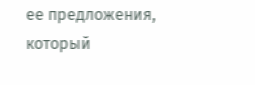ее предложения, который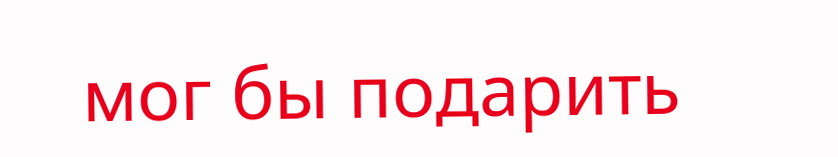мог бы подарить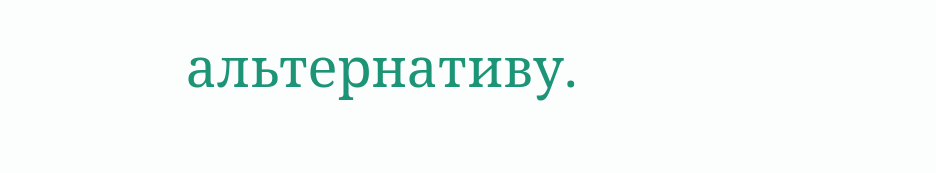альтернативу.